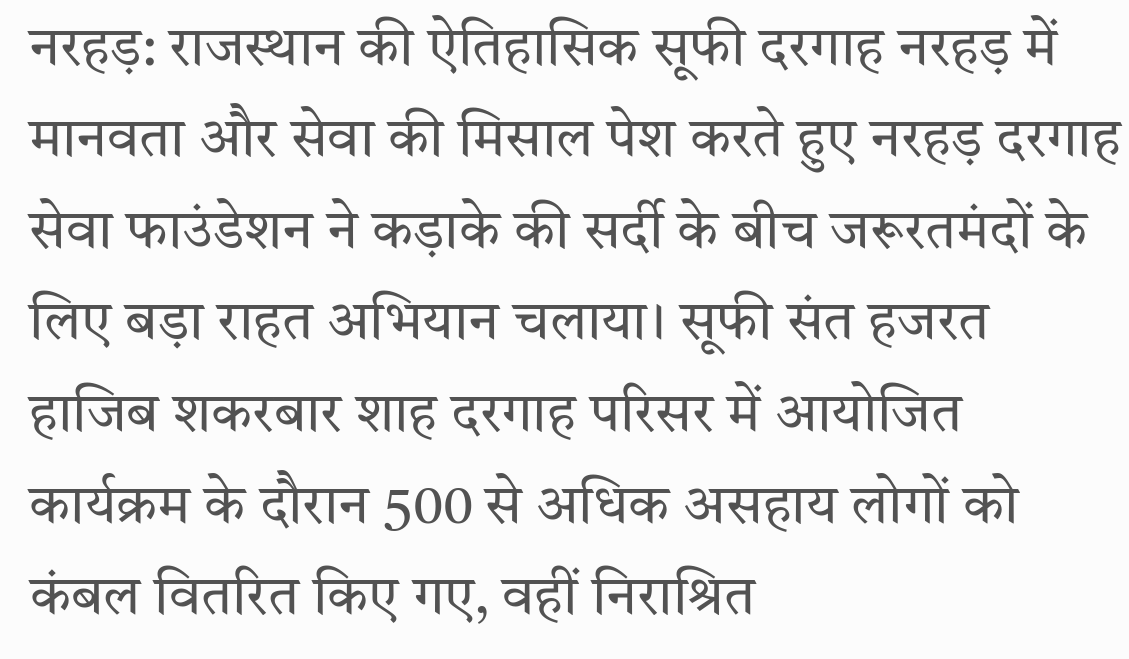नरहड़: राजस्थान की ऐतिहासिक सूफी दरगाह नरहड़ में मानवता और सेवा की मिसाल पेश करते हुए नरहड़ दरगाह सेवा फाउंडेशन ने कड़ाके की सर्दी के बीच जरूरतमंदों के लिए बड़ा राहत अभियान चलाया। सूफी संत हजरत हाजिब शकरबार शाह दरगाह परिसर में आयोजित कार्यक्रम के दौरान 500 से अधिक असहाय लोगों को कंबल वितरित किए गए, वहीं निराश्रित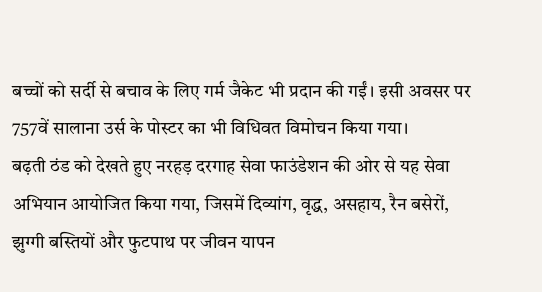बच्चों को सर्दी से बचाव के लिए गर्म जैकेट भी प्रदान की गईं। इसी अवसर पर 757वें सालाना उर्स के पोस्टर का भी विधिवत विमोचन किया गया।
बढ़ती ठंड को देखते हुए नरहड़ दरगाह सेवा फाउंडेशन की ओर से यह सेवा अभियान आयोजित किया गया, जिसमें दिव्यांग, वृद्ध, असहाय, रैन बसेरों, झुग्गी बस्तियों और फुटपाथ पर जीवन यापन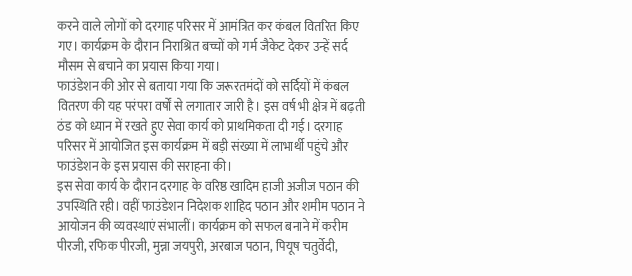करने वाले लोगों को दरगाह परिसर में आमंत्रित कर कंबल वितरित किए गए। कार्यक्रम के दौरान निराश्रित बच्चों को गर्म जैकेट देकर उन्हें सर्द मौसम से बचाने का प्रयास किया गया।
फाउंडेशन की ओर से बताया गया कि जरूरतमंदों को सर्दियों में कंबल वितरण की यह परंपरा वर्षों से लगातार जारी है। इस वर्ष भी क्षेत्र में बढ़ती ठंड को ध्यान में रखते हुए सेवा कार्य को प्राथमिकता दी गई। दरगाह परिसर में आयोजित इस कार्यक्रम में बड़ी संख्या में लाभार्थी पहुंचे और फाउंडेशन के इस प्रयास की सराहना की।
इस सेवा कार्य के दौरान दरगाह के वरिष्ठ खादिम हाजी अजीज पठान की उपस्थिति रही। वहीं फाउंडेशन निदेशक शाहिद पठान और शमीम पठान ने आयोजन की व्यवस्थाएं संभालीं। कार्यक्रम को सफल बनाने में करीम पीरजी, रफिक पीरजी, मुन्ना जयपुरी, अरबाज पठान, पियूष चतुर्वेदी,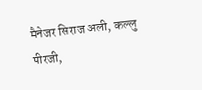मैनेजर सिराज अली, कल्लु पीरजी,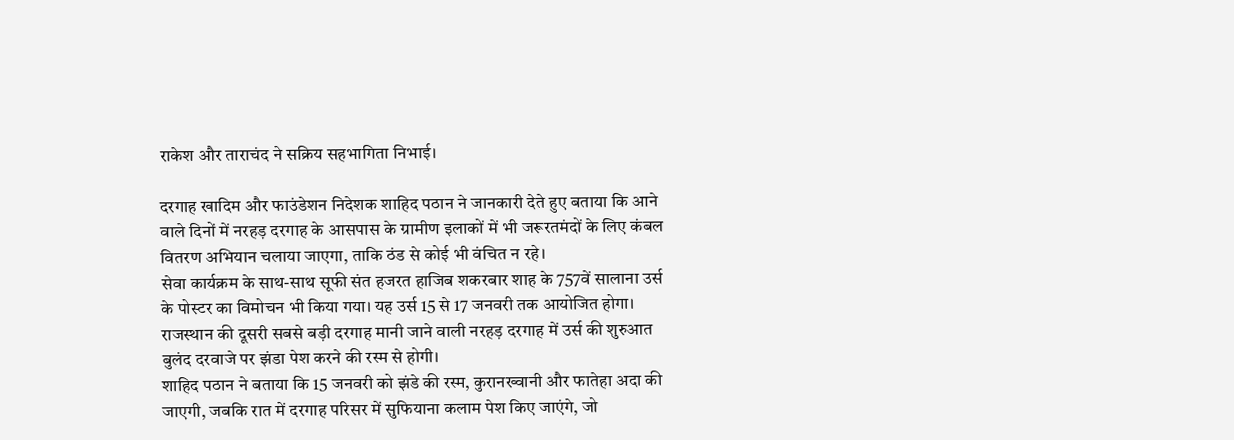राकेश और ताराचंद ने सक्रिय सहभागिता निभाई।

दरगाह खादिम और फाउंडेशन निदेशक शाहिद पठान ने जानकारी देते हुए बताया कि आने वाले दिनों में नरहड़ दरगाह के आसपास के ग्रामीण इलाकों में भी जरूरतमंदों के लिए कंबल वितरण अभियान चलाया जाएगा, ताकि ठंड से कोई भी वंचित न रहे।
सेवा कार्यक्रम के साथ-साथ सूफी संत हजरत हाजिब शकरबार शाह के 757वें सालाना उर्स के पोस्टर का विमोचन भी किया गया। यह उर्स 15 से 17 जनवरी तक आयोजित होगा। राजस्थान की दूसरी सबसे बड़ी दरगाह मानी जाने वाली नरहड़ दरगाह में उर्स की शुरुआत बुलंद दरवाजे पर झंडा पेश करने की रस्म से होगी।
शाहिद पठान ने बताया कि 15 जनवरी को झंडे की रस्म, कुरानख्वानी और फातेहा अदा की जाएगी, जबकि रात में दरगाह परिसर में सुफियाना कलाम पेश किए जाएंगे, जो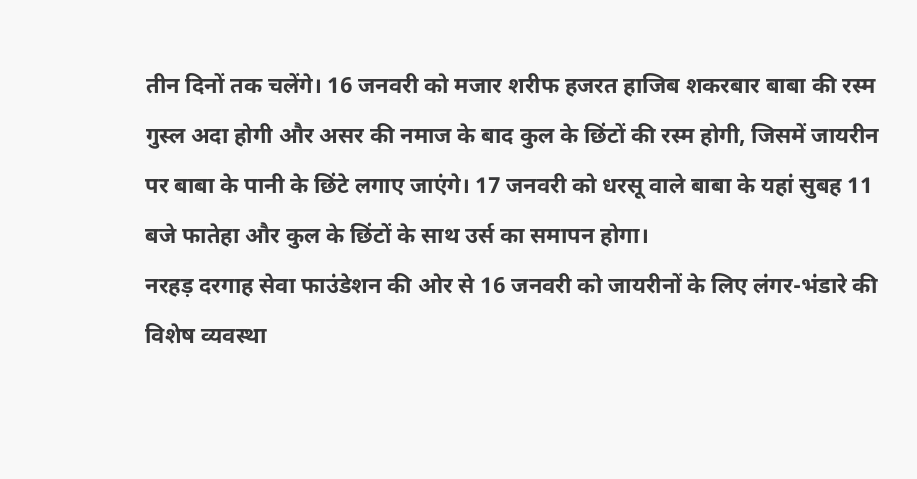तीन दिनों तक चलेंगे। 16 जनवरी को मजार शरीफ हजरत हाजिब शकरबार बाबा की रस्म गुस्ल अदा होगी और असर की नमाज के बाद कुल के छिंटों की रस्म होगी, जिसमें जायरीन पर बाबा के पानी के छिंटे लगाए जाएंगे। 17 जनवरी को धरसू वाले बाबा के यहां सुबह 11 बजे फातेहा और कुल के छिंटों के साथ उर्स का समापन होगा।
नरहड़ दरगाह सेवा फाउंडेशन की ओर से 16 जनवरी को जायरीनों के लिए लंगर-भंडारे की विशेष व्यवस्था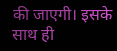की जाएगी। इसके साथ ही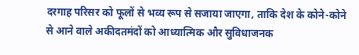दरगाह परिसर को फूलों से भव्य रूप से सजाया जाएगा, ताकि देश के कोने-कोने से आने वाले अकीदतमंदों को आध्यात्मिक और सुविधाजनक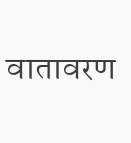वातावरण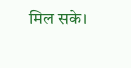मिल सके।